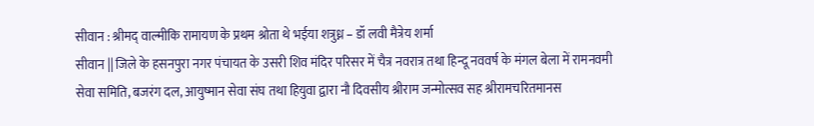सीवान : श्रीमद् वाल्मीकि रामायण के प्रथम श्रोता थे भईया शत्रुध्न – डॉ लवी मैत्रेय शर्मा
सीवान || जिले के हसनपुरा नगर पंचायत के उसरी शिव मंदिर परिसर में चैत्र नवरात्र तथा हिन्दू नववर्ष के मंगल बेला में रामनवमी सेवा समिति, बजरंग दल, आयुष्मान सेवा संघ तथा हियुवा द्वारा नौ दिवसीय श्रीराम जन्मोत्सव सह श्रीरामचरितमानस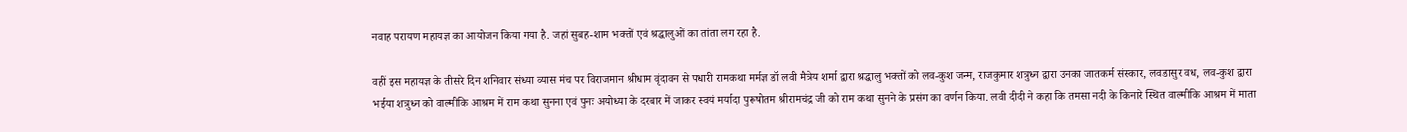नवाह परायण महायज्ञ का आयोजन किया गया है. जहां सुबह-शाम भक्तों एवं श्रद्धालुओं का तांता लग रहा है.

वहीं इस महायज्ञ के तीसरे दिन शनिवार संध्या व्यास मंच पर विराजमान श्रीधाम वृंदावन से पधारी रामकथा मर्मज्ञ डॉ लवी मैत्रेय शर्मा द्वारा श्रद्धालु भक्तों को लव-कुश जन्म, राजकुमार शत्रुध्न द्वारा उनका जातकर्म संस्कार, लवडासुर वध, लव-कुश द्वारा भईया शत्रुध्न को वाल्मीकि आश्रम में राम कथा सुनना एवं पुनः अयोध्या के दरबार में जाकर स्वयं मर्यादा पुरूषोतम श्रीरामचंद्र जी को राम कथा सुनने के प्रसंग का वर्णन किया. लवी दीदी ने कहा कि तमसा नदी के किनारे स्थित वाल्मीकि आश्रम में माता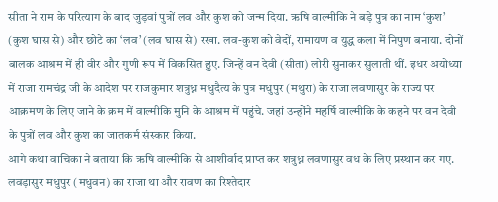सीता ने राम के परित्याग के बाद जुड़वां पुत्रों लव और कुश को जन्म दिया. ऋषि वाल्मीकि ने बड़े पुत्र का नाम ‘कुश’ (कुश घास से) और छोटे का ‘लव’ (लव घास से) रखा. लव-कुश को वेदों, रामायण व युद्ध कला में निपुण बनाया. दोनों बालक आश्रम में ही वीर और गुणी रूप में विकसित हुए. जिन्हें वन देवी (सीता) लोरी सुनाकर सुलाती थीं. इधर अयोध्या में राजा रामचंद्र जी के आदेश पर राजकुमार शत्रुध्न मधुदैत्य के पुत्र मधुपुर (मथुरा) के राजा लवणासुर के राज्य पर आक्रमण के लिए जाने के क्रम में वाल्मीकि मुनि के आश्रम में पहुंचे. जहां उन्होंने महर्षि वाल्मीकि के कहने पर वन देवी के पुत्रों लव और कुश का जातकर्म संस्कार किया.
आगे कथा वाचिका ने बताया कि ऋषि वाल्मीकि से आशीर्वाद प्राप्त कर शत्रुध्न लवणासुर वध के लिए प्रस्थान कर गए. लवड़ासुर मधुपुर (मधुवन) का राजा था और रावण का रिश्तेदार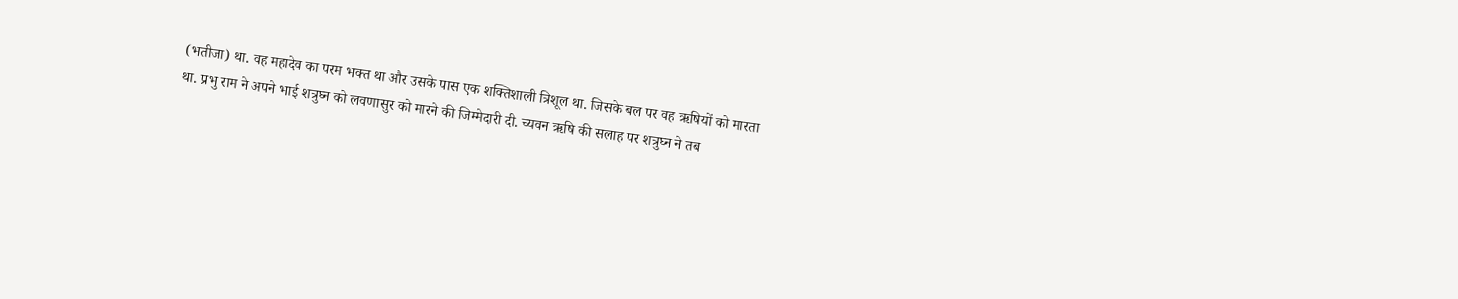(भतीजा) था. वह महादेव का परम भक्त था और उसके पास एक शक्तिशाली त्रिशूल था. जिसके बल पर वह ऋषियों को मारता था. प्रभु राम ने अपने भाई शत्रुघ्न को लवणासुर को मारने की जिम्मेदारी दी. च्यवन ऋषि की सलाह पर शत्रुघ्न ने तब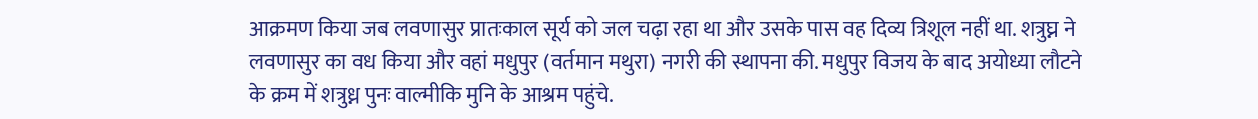आक्रमण किया जब लवणासुर प्रातःकाल सूर्य को जल चढ़ा रहा था और उसके पास वह दिव्य त्रिशूल नहीं था. शत्रुघ्न ने लवणासुर का वध किया और वहां मधुपुर (वर्तमान मथुरा) नगरी की स्थापना की. मधुपुर विजय के बाद अयोध्या लौटने के क्रम में शत्रुध्न पुनः वाल्मीकि मुनि के आश्रम पहुंचे.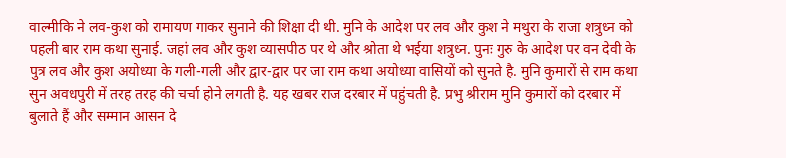वाल्मीकि ने लव-कुश को रामायण गाकर सुनाने की शिक्षा दी थी. मुनि के आदेश पर लव और कुश ने मथुरा के राजा शत्रुध्न को पहली बार राम कथा सुनाई. जहां लव और कुश व्यासपीठ पर थे और श्रोता थे भईया शत्रुध्न. पुनः गुरु के आदेश पर वन देवी के पुत्र लव और कुश अयोध्या के गली-गली और द्वार-द्वार पर जा राम कथा अयोध्या वासियों को सुनते है. मुनि कुमारों से राम कथा सुन अवधपुरी में तरह तरह की चर्चा होने लगती है. यह खबर राज दरबार में पहुंचती है. प्रभु श्रीराम मुनि कुमारों को दरबार में बुलाते हैं और सम्मान आसन दे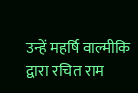उन्हें महर्षि वाल्मीकि द्वारा रचित राम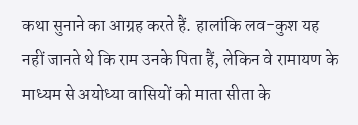कथा सुनाने का आग्रह करते हैं. हालांकि लव-कुश यह नहीं जानते थे कि राम उनके पिता हैं, लेकिन वे रामायण के माध्यम से अयोध्या वासियों को माता सीता के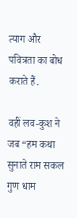त्याग और पवित्रता का बोध कराते हैं.

वहीं लव-कुश ने जब “हम कथा सुनाते राम सकल गुण धाम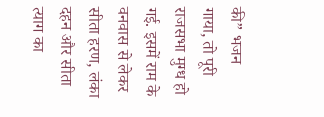की” भजन गाया, तो पूरी राजसभा मुग्ध हो गई. इसमें राम के वनवास से लेकर सीता हरण, लंका दहन और सीता त्याग का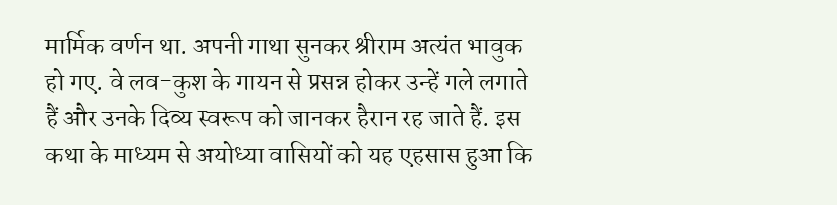मार्मिक वर्णन था. अपनी गाथा सुनकर श्रीराम अत्यंत भावुक हो गए. वे लव-कुश के गायन से प्रसन्न होकर उन्हें गले लगाते हैं और उनके दिव्य स्वरूप को जानकर हैरान रह जाते हैं. इस कथा के माध्यम से अयोध्या वासियों को यह एहसास हुआ कि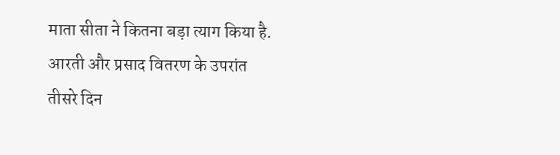माता सीता ने कितना बड़ा त्याग किया है. आरती और प्रसाद वितरण के उपरांत तीसरे दिन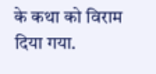के कथा को विराम दिया गया.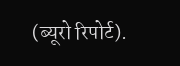(ब्यूरो रिपोर्ट).